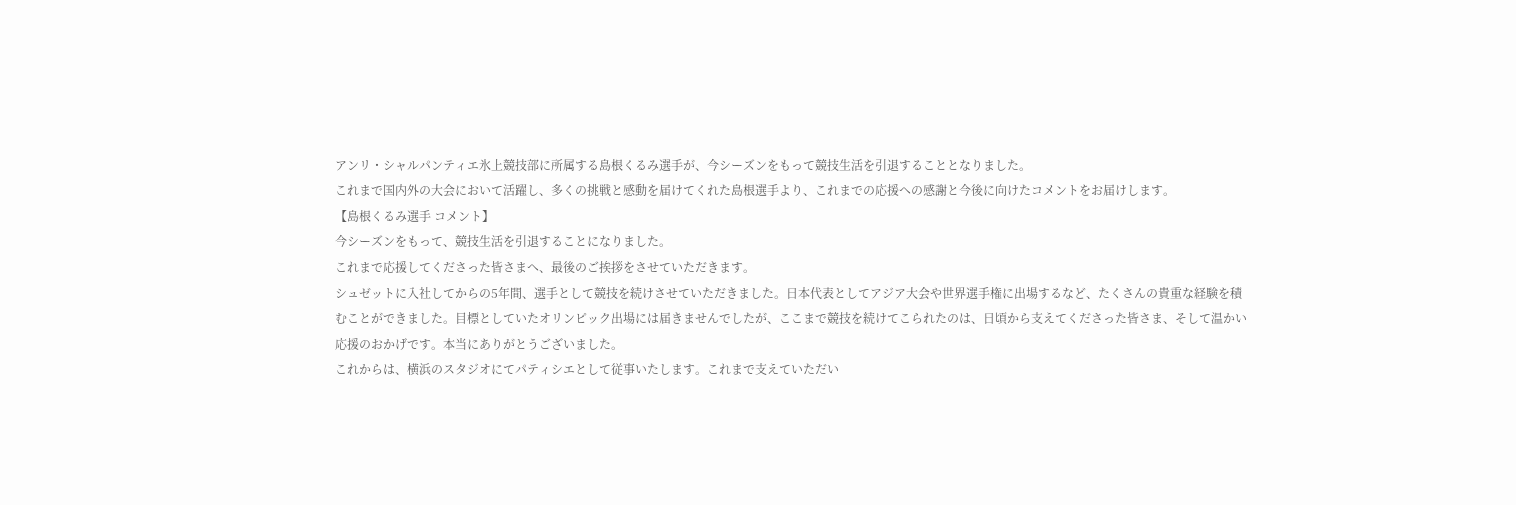アンリ・シャルパンティエ氷上競技部に所属する島根くるみ選手が、今シーズンをもって競技生活を引退することとなりました。
これまで国内外の大会において活躍し、多くの挑戦と感動を届けてくれた島根選手より、これまでの応援への感謝と今後に向けたコメントをお届けします。
【島根くるみ選手 コメント】
今シーズンをもって、競技生活を引退することになりました。
これまで応援してくださった皆さまへ、最後のご挨拶をさせていただきます。
シュゼットに入社してからの5年間、選手として競技を続けさせていただきました。日本代表としてアジア大会や世界選手権に出場するなど、たくさんの貴重な経験を積むことができました。目標としていたオリンピック出場には届きませんでしたが、ここまで競技を続けてこられたのは、日頃から支えてくださった皆さま、そして温かい応援のおかげです。本当にありがとうございました。
これからは、横浜のスタジオにてパティシエとして従事いたします。これまで支えていただい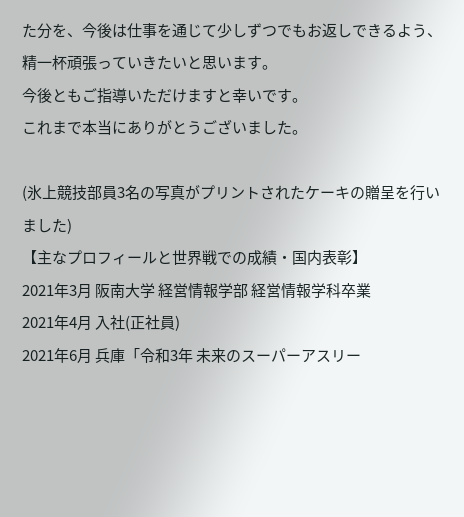た分を、今後は仕事を通じて少しずつでもお返しできるよう、精一杯頑張っていきたいと思います。
今後ともご指導いただけますと幸いです。
これまで本当にありがとうございました。

(氷上競技部員3名の写真がプリントされたケーキの贈呈を行いました)
【主なプロフィールと世界戦での成績・国内表彰】
2021年3月 阪南大学 経営情報学部 経営情報学科卒業
2021年4月 入社(正社員)
2021年6月 兵庫「令和3年 未来のスーパーアスリー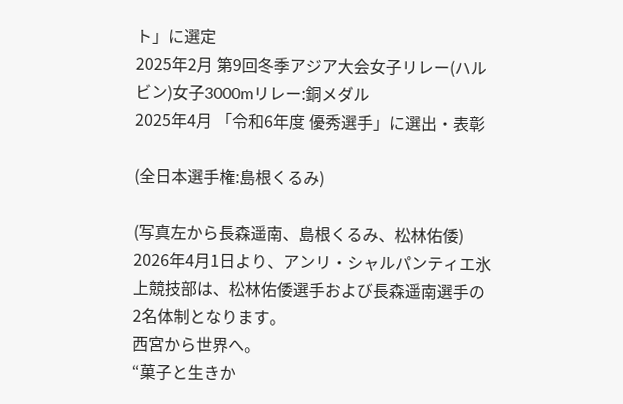ト」に選定
2025年2月 第9回冬季アジア大会女子リレー(ハルビン)女子3000mリレー:銅メダル
2025年4月 「令和6年度 優秀選手」に選出・表彰

(全日本選手権:島根くるみ)

(写真左から長森遥南、島根くるみ、松林佑倭)
2026年4月1日より、アンリ・シャルパンティエ氷上競技部は、松林佑倭選手および長森遥南選手の2名体制となります。
西宮から世界へ。
“菓子と生きか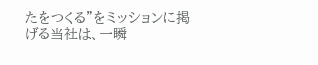たをつくる”をミッションに掲げる当社は、一瞬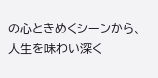の心ときめくシーンから、人生を味わい深く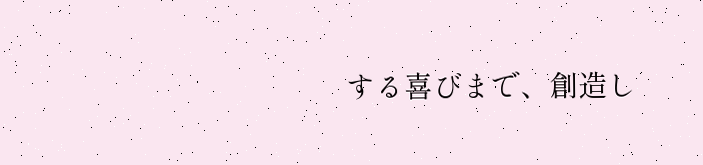する喜びまで、創造し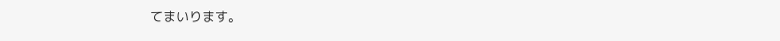てまいります。